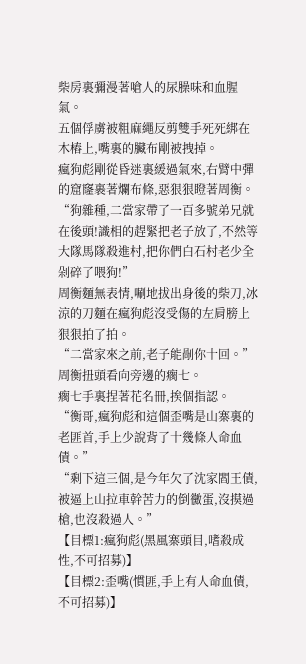柴房裏彌漫著嗆人的尿臊味和血腥氣。
五個俘虜被粗麻繩反剪雙手死死綁在木樁上,嘴裏的臟布剛被拽掉。
瘋狗彪剛從昏迷裏緩過氣來,右臂中彈的窟窿裹著爛布條,惡狠狠瞪著周衡。
“狗雜種,二當家帶了一百多號弟兄就在後頭!識相的趕緊把老子放了,不然等大隊馬隊殺進村,把你們白石村老少全剁碎了喂狗!”
周衡麵無表情,唰地拔出身後的柴刀,冰涼的刀麵在瘋狗彪沒受傷的左肩膀上狠狠拍了拍。
“二當家來之前,老子能剮你十回。”
周衡扭頭看向旁邊的瘸七。
瘸七手裏捏著花名冊,挨個指認。
“衡哥,瘋狗彪和這個歪嘴是山寨裏的老匪首,手上少說背了十幾條人命血債。”
“剩下這三個,是今年欠了沈家閻王債,被逼上山拉車幹苦力的倒黴蛋,沒摸過槍,也沒殺過人。”
【目標1:瘋狗彪(黑風寨頭目,嗜殺成性,不可招募)】
【目標2:歪嘴(慣匪,手上有人命血債,不可招募)】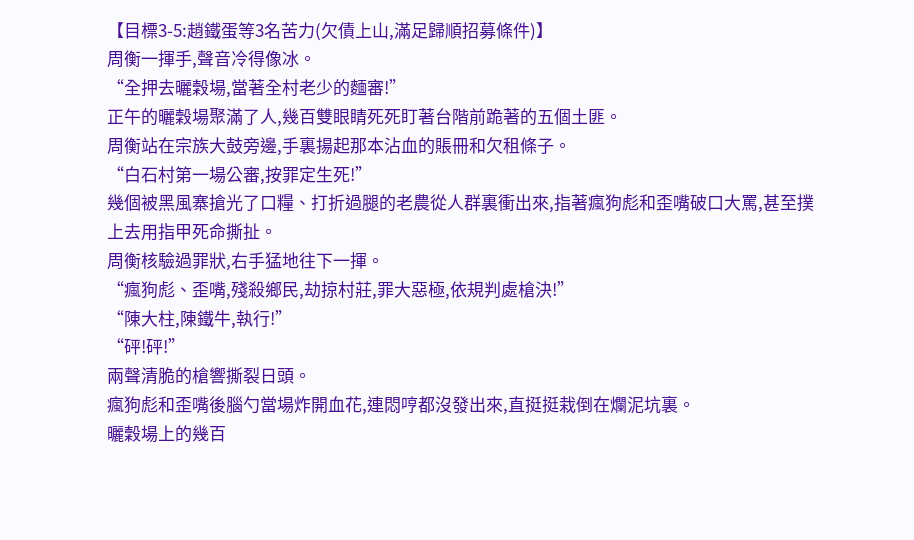【目標3-5:趙鐵蛋等3名苦力(欠債上山,滿足歸順招募條件)】
周衡一揮手,聲音冷得像冰。
“全押去曬穀場,當著全村老少的麵審!”
正午的曬穀場聚滿了人,幾百雙眼睛死死盯著台階前跪著的五個土匪。
周衡站在宗族大鼓旁邊,手裏揚起那本沾血的賬冊和欠租條子。
“白石村第一場公審,按罪定生死!”
幾個被黑風寨搶光了口糧、打折過腿的老農從人群裏衝出來,指著瘋狗彪和歪嘴破口大罵,甚至撲上去用指甲死命撕扯。
周衡核驗過罪狀,右手猛地往下一揮。
“瘋狗彪、歪嘴,殘殺鄉民,劫掠村莊,罪大惡極,依規判處槍決!”
“陳大柱,陳鐵牛,執行!”
“砰!砰!”
兩聲清脆的槍響撕裂日頭。
瘋狗彪和歪嘴後腦勺當場炸開血花,連悶哼都沒發出來,直挺挺栽倒在爛泥坑裏。
曬穀場上的幾百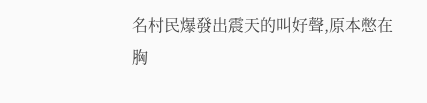名村民爆發出震天的叫好聲,原本憋在胸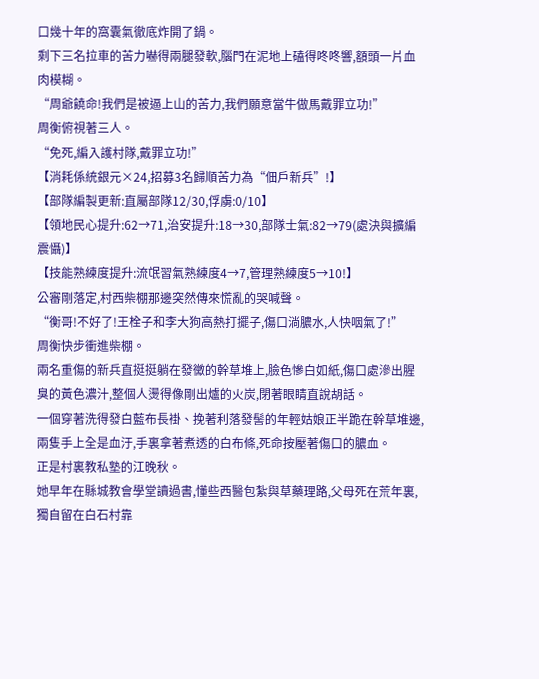口幾十年的窩囊氣徹底炸開了鍋。
剩下三名拉車的苦力嚇得兩腿發軟,腦門在泥地上磕得咚咚響,額頭一片血肉模糊。
“周爺饒命!我們是被逼上山的苦力,我們願意當牛做馬戴罪立功!”
周衡俯視著三人。
“免死,編入護村隊,戴罪立功!”
【消耗係統銀元×24,招募3名歸順苦力為“佃戶新兵”!】
【部隊編製更新:直屬部隊12/30,俘虜:0/10】
【領地民心提升:62→71,治安提升:18→30,部隊士氣:82→79(處決與擴編震懾)】
【技能熟練度提升:流氓習氣熟練度4→7,管理熟練度5→10!】
公審剛落定,村西柴棚那邊突然傳來慌亂的哭喊聲。
“衡哥!不好了!王栓子和李大狗高熱打擺子,傷口淌膿水,人快咽氣了!”
周衡快步衝進柴棚。
兩名重傷的新兵直挺挺躺在發黴的幹草堆上,臉色慘白如紙,傷口處滲出腥臭的黃色濃汁,整個人燙得像剛出爐的火炭,閉著眼睛直說胡話。
一個穿著洗得發白藍布長褂、挽著利落發髻的年輕姑娘正半跪在幹草堆邊,兩隻手上全是血汙,手裏拿著煮透的白布條,死命按壓著傷口的膿血。
正是村裏教私塾的江晚秋。
她早年在縣城教會學堂讀過書,懂些西醫包紮與草藥理路,父母死在荒年裏,獨自留在白石村靠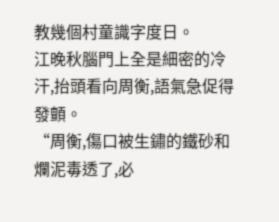教幾個村童識字度日。
江晚秋腦門上全是細密的冷汗,抬頭看向周衡,語氣急促得發顫。
“周衡,傷口被生鏽的鐵砂和爛泥毒透了,必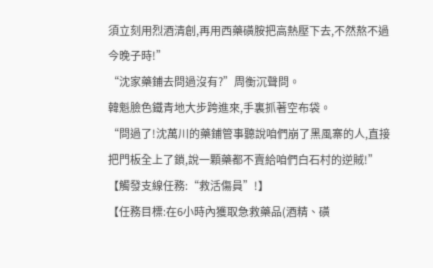須立刻用烈酒清創,再用西藥磺胺把高熱壓下去,不然熬不過今晚子時!”
“沈家藥鋪去問過沒有?”周衡沉聲問。
韓魁臉色鐵青地大步跨進來,手裏抓著空布袋。
“問過了!沈萬川的藥鋪管事聽說咱們崩了黑風寨的人,直接把門板全上了鎖,說一顆藥都不賣給咱們白石村的逆賊!”
【觸發支線任務:“救活傷員”!】
【任務目標:在6小時內獲取急救藥品(酒精、磺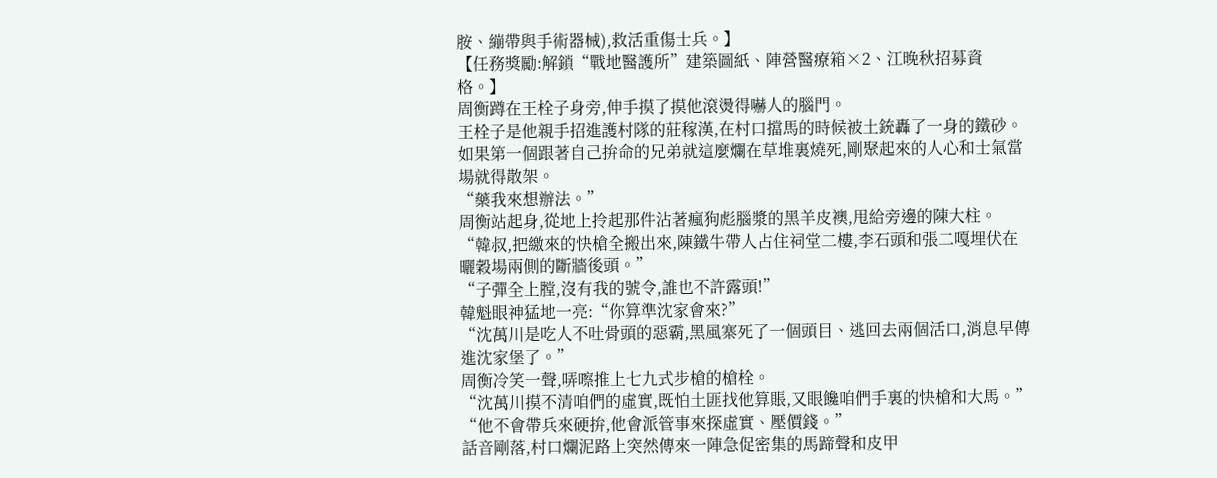胺、繃帶與手術器械),救活重傷士兵。】
【任務獎勵:解鎖“戰地醫護所”建築圖紙、陣營醫療箱×2、江晚秋招募資格。】
周衡蹲在王栓子身旁,伸手摸了摸他滾燙得嚇人的腦門。
王栓子是他親手招進護村隊的莊稼漢,在村口擋馬的時候被土銃轟了一身的鐵砂。
如果第一個跟著自己拚命的兄弟就這麼爛在草堆裏燒死,剛聚起來的人心和士氣當場就得散架。
“藥我來想辦法。”
周衡站起身,從地上拎起那件沾著瘋狗彪腦漿的黑羊皮襖,甩給旁邊的陳大柱。
“韓叔,把繳來的快槍全搬出來,陳鐵牛帶人占住祠堂二樓,李石頭和張二嘎埋伏在曬穀場兩側的斷牆後頭。”
“子彈全上膛,沒有我的號令,誰也不許露頭!”
韓魁眼神猛地一亮:“你算準沈家會來?”
“沈萬川是吃人不吐骨頭的惡霸,黑風寨死了一個頭目、逃回去兩個活口,消息早傳進沈家堡了。”
周衡冷笑一聲,哢嚓推上七九式步槍的槍栓。
“沈萬川摸不清咱們的虛實,既怕土匪找他算賬,又眼饞咱們手裏的快槍和大馬。”
“他不會帶兵來硬拚,他會派管事來探虛實、壓價錢。”
話音剛落,村口爛泥路上突然傳來一陣急促密集的馬蹄聲和皮甲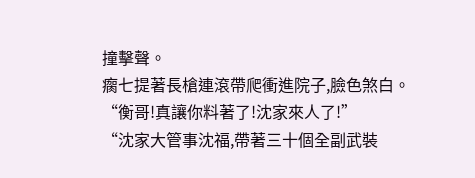撞擊聲。
瘸七提著長槍連滾帶爬衝進院子,臉色煞白。
“衡哥!真讓你料著了!沈家來人了!”
“沈家大管事沈福,帶著三十個全副武裝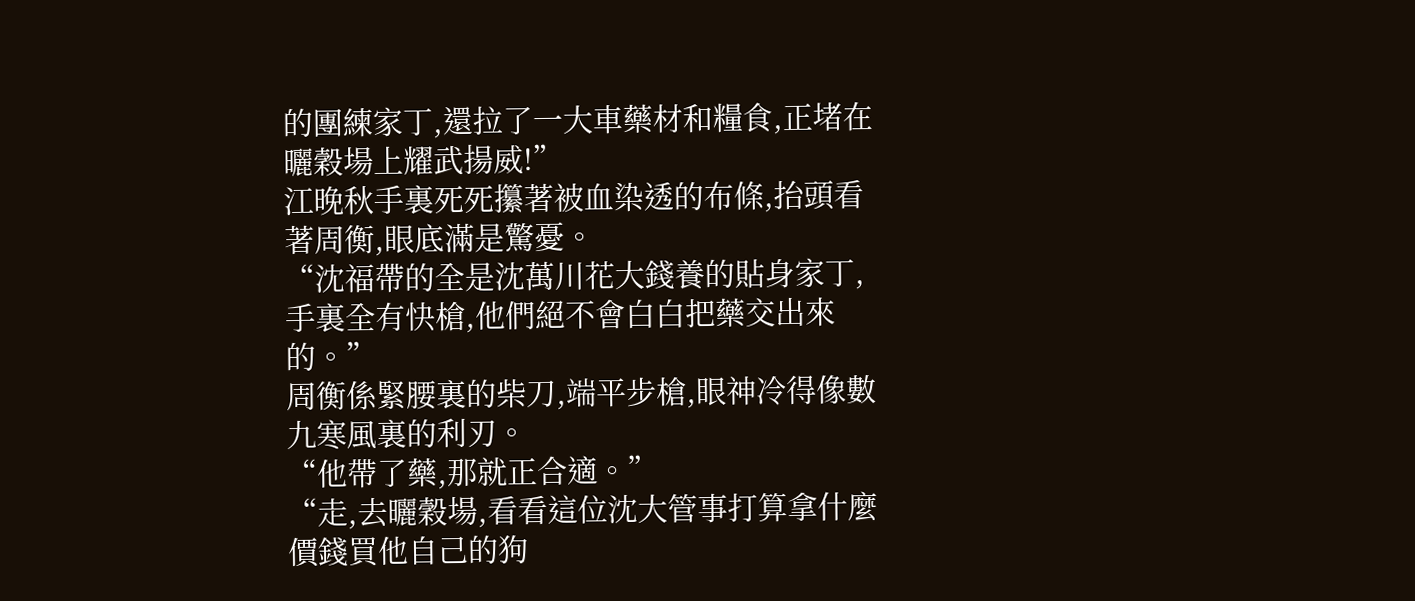的團練家丁,還拉了一大車藥材和糧食,正堵在曬穀場上耀武揚威!”
江晚秋手裏死死攥著被血染透的布條,抬頭看著周衡,眼底滿是驚憂。
“沈福帶的全是沈萬川花大錢養的貼身家丁,手裏全有快槍,他們絕不會白白把藥交出來的。”
周衡係緊腰裏的柴刀,端平步槍,眼神冷得像數九寒風裏的利刃。
“他帶了藥,那就正合適。”
“走,去曬穀場,看看這位沈大管事打算拿什麼價錢買他自己的狗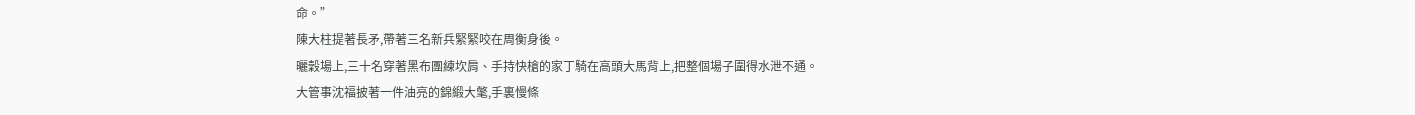命。”
陳大柱提著長矛,帶著三名新兵緊緊咬在周衡身後。
曬穀場上,三十名穿著黑布團練坎肩、手持快槍的家丁騎在高頭大馬背上,把整個場子圍得水泄不通。
大管事沈福披著一件油亮的錦緞大氅,手裏慢條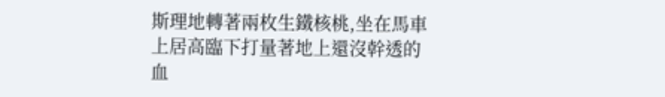斯理地轉著兩枚生鐵核桃,坐在馬車上居高臨下打量著地上還沒幹透的血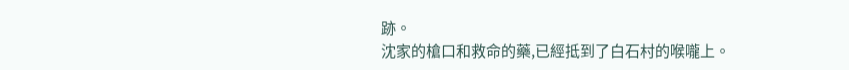跡。
沈家的槍口和救命的藥,已經抵到了白石村的喉嚨上。